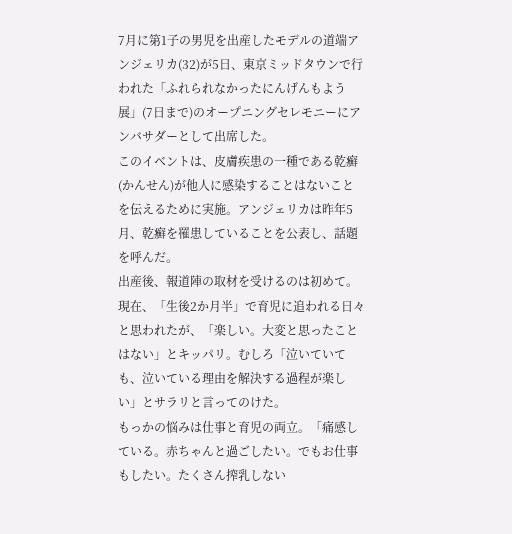7月に第1子の男児を出産したモデルの道端アンジェリカ(32)が5日、東京ミッドタウンで行われた「ふれられなかったにんげんもよう展」(7日まで)のオープニングセレモニーにアンバサダーとして出席した。
このイベントは、皮膚疾患の一種である乾癬(かんせん)が他人に感染することはないことを伝えるために実施。アンジェリカは昨年5月、乾癬を罹患していることを公表し、話題を呼んだ。
出産後、報道陣の取材を受けるのは初めて。現在、「生後2か月半」で育児に追われる日々と思われたが、「楽しい。大変と思ったことはない」とキッパリ。むしろ「泣いていても、泣いている理由を解決する過程が楽しい」とサラリと言ってのけた。
もっかの悩みは仕事と育児の両立。「痛感している。赤ちゃんと過ごしたい。でもお仕事もしたい。たくさん搾乳しない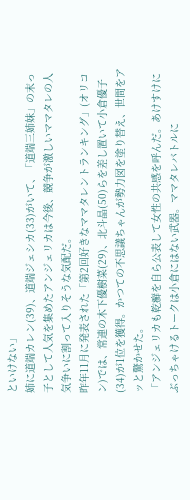といけない」
姉に道端カレン(39)、道端ジェシカ(33)がいて、「道端三姉妹」の末っ子として人気を集めたアンジェリカは今後、競争が激しいママタレの人気争いに割って入りそうな気配だ。
昨年11月に発表された「第2回好きなママタレントランキング」(オリコン)では、常連の木下優樹菜(29)、北斗晶(50)らを差し置いて小倉優子(34)が1位を獲得。かつての不思議ちゃんが勢力図を塗り替え、世間をアッと驚かせた。
「アンジェリカも乾癬を自ら公表して女性の共感を呼んだ。あけすけにぶっちゃけるトークは小倉にはない武器。ママタレバトルに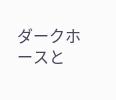ダークホースと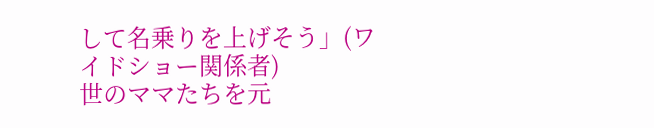して名乗りを上げそう」(ワイドショー関係者)
世のママたちを元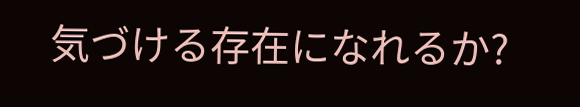気づける存在になれるか?